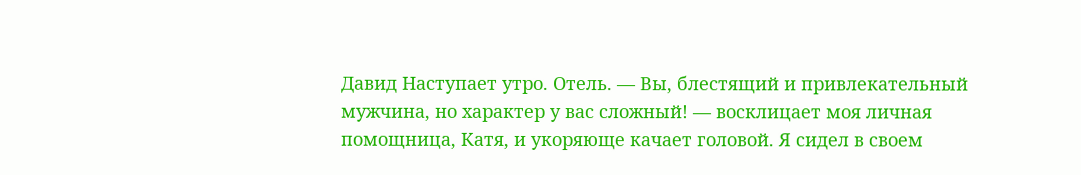Давид Наступает утро. Отель. — Вы, блестящий и привлекательный мужчина, но характер у вас сложный! — восклицает моя личная помощница, Катя, и укоряюще качает головой. Я сидел в своем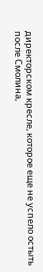директорском кресле, которое еще не успело остыть после Смолина,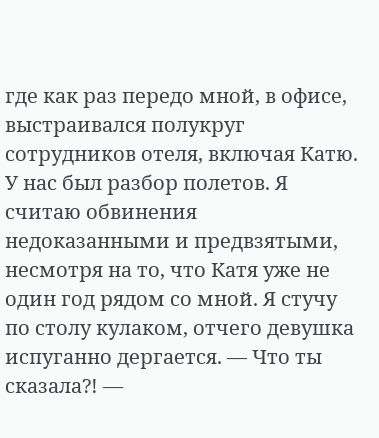где как раз передо мной, в офисе, выстраивался полукруг сотрудников отеля, включая Катю. У нас был разбор полетов. Я считаю обвинения недоказанными и предвзятыми, несмотря на то, что Катя уже не один год рядом со мной. Я стучу по столу кулаком, отчего девушка испуганно дергается. — Что ты сказала?! —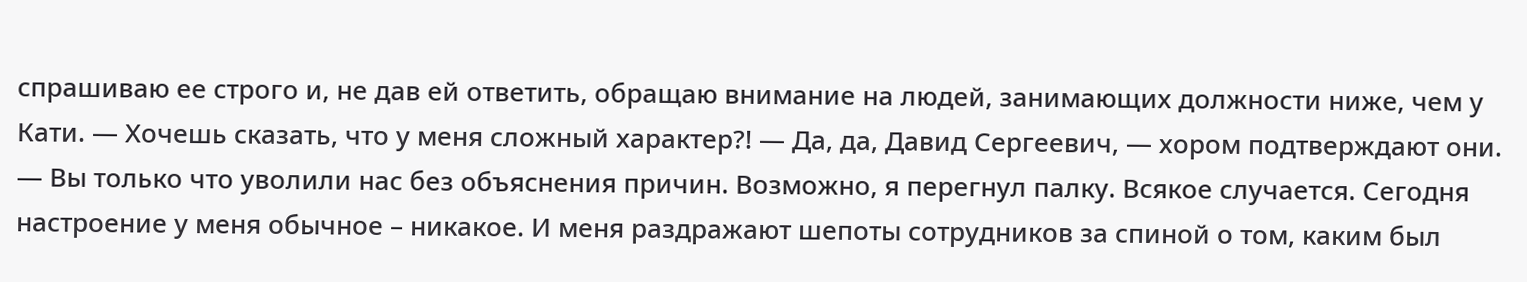спрашиваю ее строго и, не дав ей ответить, обращаю внимание на людей, занимающих должности ниже, чем у Кати. — Хочешь сказать, что у меня сложный характер?! — Да, да, Давид Сергеевич, — хором подтверждают они. — Вы только что уволили нас без объяснения причин. Возможно, я перегнул палку. Всякое случается. Сегодня настроение у меня обычное – никакое. И меня раздражают шепоты сотрудников за спиной о том, каким был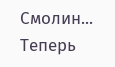Смолин... Теперь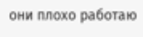они плохо работаю